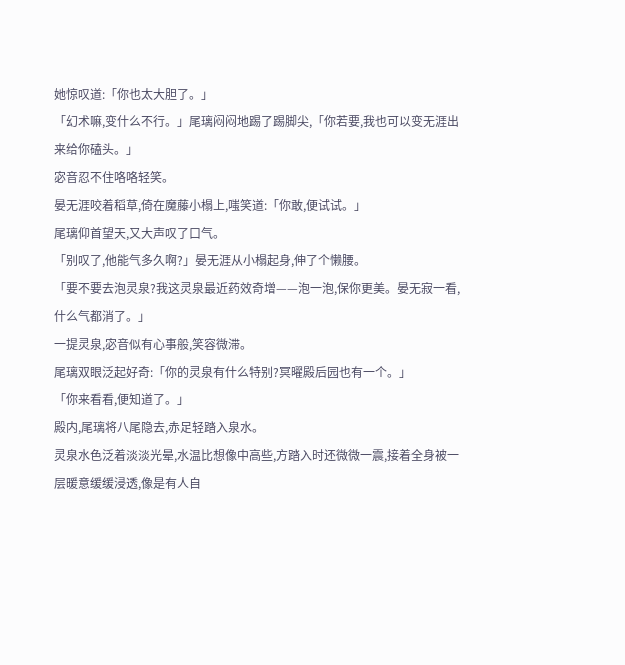她惊叹道:「你也太大胆了。」
「幻术嘛,变什么不行。」尾璃闷闷地踢了踢脚尖,「你若要,我也可以变无涯出来给你磕头。」
宓音忍不住咯咯轻笑。
晏无涯咬着稻草,倚在魔藤小榻上,嗤笑道:「你敢,便试试。」
尾璃仰首望天,又大声叹了口气。
「别叹了,他能气多久啊?」晏无涯从小榻起身,伸了个懒腰。
「要不要去泡灵泉?我这灵泉最近药效奇增——泡一泡,保你更美。晏无寂一看,什么气都消了。」
一提灵泉,宓音似有心事般,笑容微滞。
尾璃双眼泛起好奇:「你的灵泉有什么特别?冥曜殿后园也有一个。」
「你来看看,便知道了。」
殿内,尾璃将八尾隐去,赤足轻踏入泉水。
灵泉水色泛着淡淡光晕,水温比想像中高些,方踏入时还微微一震,接着全身被一层暖意缓缓浸透,像是有人自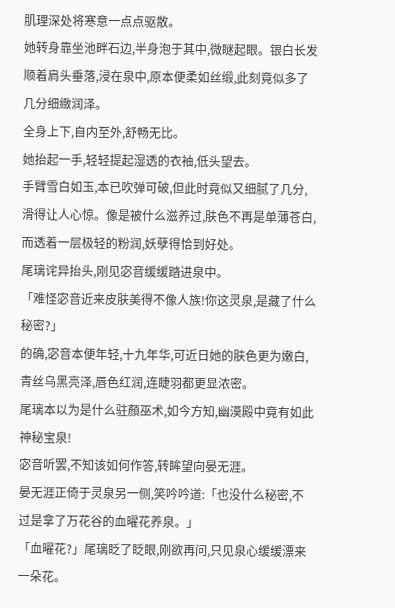肌理深处将寒意一点点驱散。
她转身靠坐池畔石边,半身泡于其中,微瞇起眼。银白长发顺着肩头垂落,浸在泉中,原本便柔如丝缎,此刻竟似多了几分细緻润泽。
全身上下,自内至外,舒畅无比。
她抬起一手,轻轻提起湿透的衣袖,低头望去。
手臂雪白如玉,本已吹弹可破,但此时竟似又细腻了几分,滑得让人心惊。像是被什么滋养过,肤色不再是单薄苍白,而透着一层极轻的粉润,妖孽得恰到好处。
尾璃诧异抬头,刚见宓音缓缓踏进泉中。
「难怪宓音近来皮肤美得不像人族!你这灵泉,是藏了什么秘密?」
的确,宓音本便年轻,十九年华,可近日她的肤色更为嫩白,青丝乌黑亮泽,唇色红润,连睫羽都更显浓密。
尾璃本以为是什么驻顏巫术,如今方知,幽漠殿中竟有如此神秘宝泉!
宓音听罢,不知该如何作答,转眸望向晏无涯。
晏无涯正倚于灵泉另一侧,笑吟吟道:「也没什么秘密,不过是拿了万花谷的血曜花养泉。」
「血曜花?」尾璃眨了眨眼,刚欲再问,只见泉心缓缓漂来一朵花。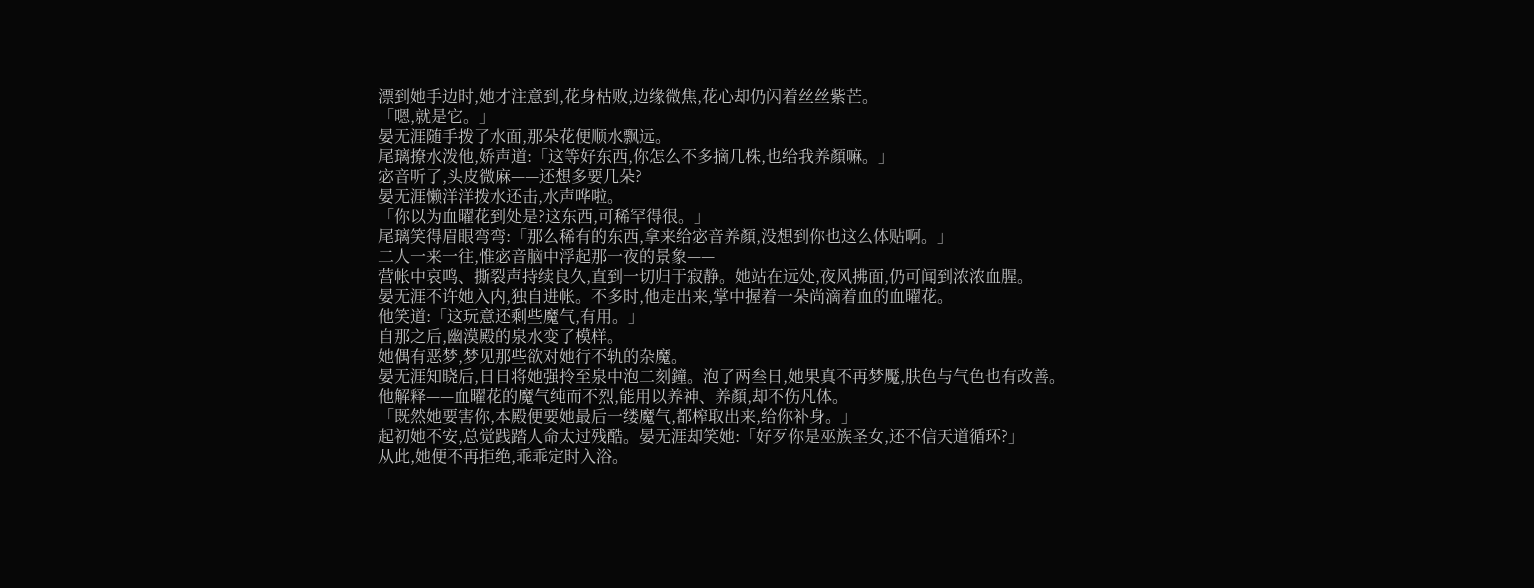漂到她手边时,她才注意到,花身枯败,边缘微焦,花心却仍闪着丝丝紫芒。
「嗯,就是它。」
晏无涯随手拨了水面,那朵花便顺水飘远。
尾璃撩水泼他,娇声道:「这等好东西,你怎么不多摘几株,也给我养顏嘛。」
宓音听了,头皮微麻——还想多要几朵?
晏无涯懒洋洋拨水还击,水声哗啦。
「你以为血曜花到处是?这东西,可稀罕得很。」
尾璃笑得眉眼弯弯:「那么稀有的东西,拿来给宓音养顏,没想到你也这么体贴啊。」
二人一来一往,惟宓音脑中浮起那一夜的景象——
营帐中哀鸣、撕裂声持续良久,直到一切归于寂静。她站在远处,夜风拂面,仍可闻到浓浓血腥。
晏无涯不许她入内,独自进帐。不多时,他走出来,掌中握着一朵尚滴着血的血曜花。
他笑道:「这玩意还剩些魔气,有用。」
自那之后,幽漠殿的泉水变了模样。
她偶有恶梦,梦见那些欲对她行不轨的杂魔。
晏无涯知晓后,日日将她强拎至泉中泡二刻鐘。泡了两叁日,她果真不再梦魘,肤色与气色也有改善。
他解释——血曜花的魔气纯而不烈,能用以养神、养顏,却不伤凡体。
「既然她要害你,本殿便要她最后一缕魔气,都榨取出来,给你补身。」
起初她不安,总觉践踏人命太过残酷。晏无涯却笑她:「好歹你是巫族圣女,还不信天道循环?」
从此,她便不再拒绝,乖乖定时入浴。